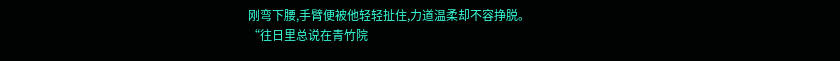刚弯下腰,手臂便被他轻轻扯住,力道温柔却不容挣脱。
“往日里总说在青竹院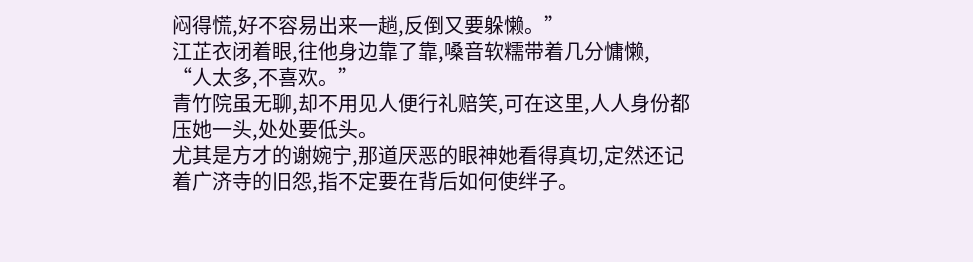闷得慌,好不容易出来一趟,反倒又要躲懒。”
江芷衣闭着眼,往他身边靠了靠,嗓音软糯带着几分慵懒,
“人太多,不喜欢。”
青竹院虽无聊,却不用见人便行礼赔笑,可在这里,人人身份都压她一头,处处要低头。
尤其是方才的谢婉宁,那道厌恶的眼神她看得真切,定然还记着广济寺的旧怨,指不定要在背后如何使绊子。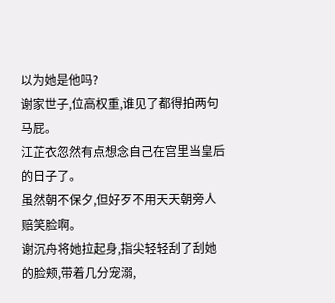以为她是他吗?
谢家世子,位高权重,谁见了都得拍两句马屁。
江芷衣忽然有点想念自己在宫里当皇后的日子了。
虽然朝不保夕,但好歹不用天天朝旁人赔笑脸啊。
谢沉舟将她拉起身,指尖轻轻刮了刮她的脸颊,带着几分宠溺,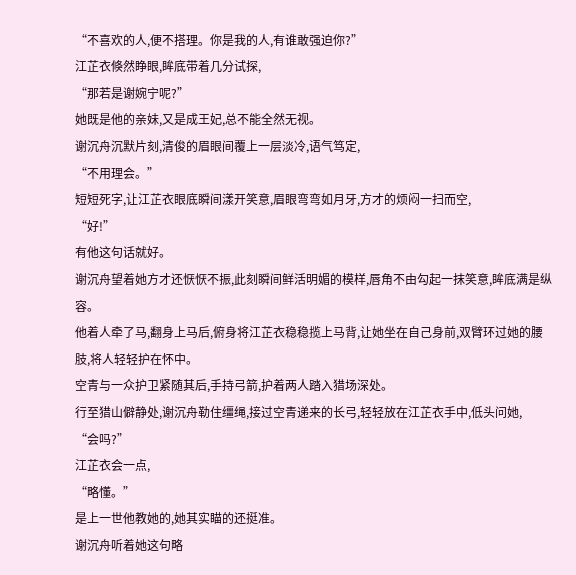“不喜欢的人,便不搭理。你是我的人,有谁敢强迫你?”
江芷衣倏然睁眼,眸底带着几分试探,
“那若是谢婉宁呢?”
她既是他的亲妹,又是成王妃,总不能全然无视。
谢沉舟沉默片刻,清俊的眉眼间覆上一层淡冷,语气笃定,
“不用理会。”
短短死字,让江芷衣眼底瞬间漾开笑意,眉眼弯弯如月牙,方才的烦闷一扫而空,
“好!”
有他这句话就好。
谢沉舟望着她方才还恹恹不振,此刻瞬间鲜活明媚的模样,唇角不由勾起一抹笑意,眸底满是纵容。
他着人牵了马,翻身上马后,俯身将江芷衣稳稳揽上马背,让她坐在自己身前,双臂环过她的腰肢,将人轻轻护在怀中。
空青与一众护卫紧随其后,手持弓箭,护着两人踏入猎场深处。
行至猎山僻静处,谢沉舟勒住缰绳,接过空青递来的长弓,轻轻放在江芷衣手中,低头问她,
“会吗?”
江芷衣会一点,
“略懂。”
是上一世他教她的,她其实瞄的还挺准。
谢沉舟听着她这句略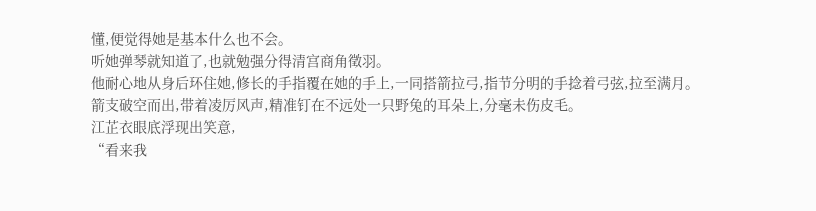懂,便觉得她是基本什么也不会。
听她弹琴就知道了,也就勉强分得清宫商角徵羽。
他耐心地从身后环住她,修长的手指覆在她的手上,一同搭箭拉弓,指节分明的手捻着弓弦,拉至满月。
箭支破空而出,带着凌厉风声,精准钉在不远处一只野兔的耳朵上,分毫未伤皮毛。
江芷衣眼底浮现出笑意,
“看来我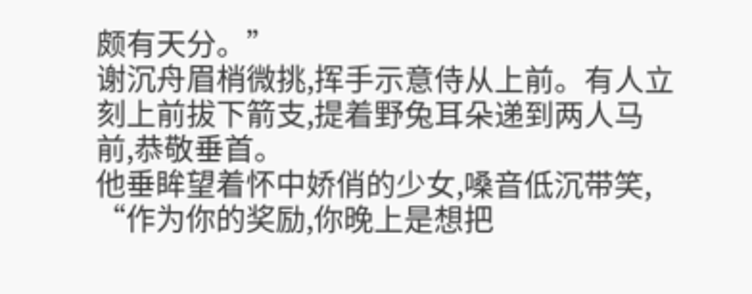颇有天分。”
谢沉舟眉梢微挑,挥手示意侍从上前。有人立刻上前拔下箭支,提着野兔耳朵递到两人马前,恭敬垂首。
他垂眸望着怀中娇俏的少女,嗓音低沉带笑,
“作为你的奖励,你晚上是想把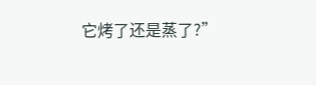它烤了还是蒸了?”